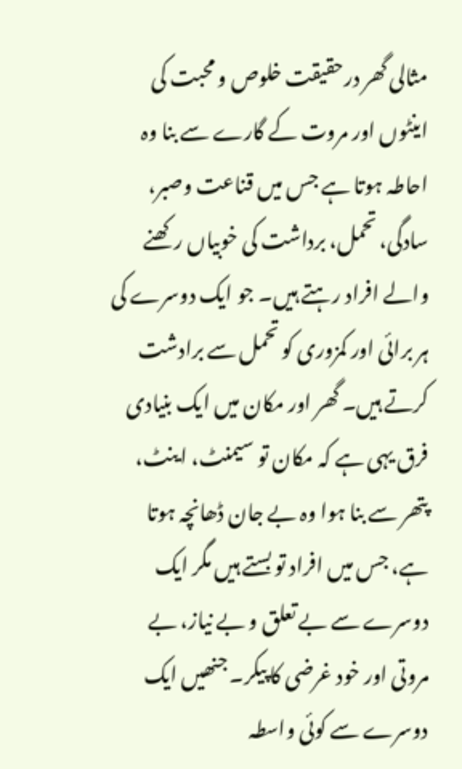مثالی گھر درحقیقت خلوص و محبت کی اینٹوں اور مروت کے گارے سے بنا وہ احاطہ ہوتا ہے جس میں قناعت وصبر، سادگی، تحمل، برداشت کی خوبیاں رکھنے والے افراد رہتے ہیں۔ جو ایک دوسرے کی ہر برائی اور کمزوری کو تحمل سے برادشت کرتے ہیں۔ گھر اور مکان میں ایک بنیادی فرق یہی ہے کہ مکان تو سیمنٹ، اینٹ، پتھر سے بنا ہوا وہ بے جان ڈھانچہ ہوتا ہے، جس میں افراد تو بستے ہیں مگر ایک دوسرے سے بے تعلق و بے نیاز، بے مروتی اور خود غرضی کا پیکر۔ جنھیں ایک دوسرے سے کوئی واسطہ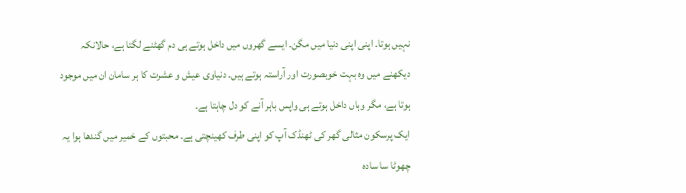نہیں ہوتا۔ اپنی اپنی دنیا میں مگن۔ ایسے گھروں میں داخل ہوتے ہی دم گھٹنے لگتا ہے، حالانکہ دیکھنے میں وہ بہت خوبصورت اور آراستہ ہوتے ہیں۔ دنیاوی عیش و عشرت کا ہر سامان ان میں موجود ہوتا ہے، مگر وہاں داخل ہوتے ہی واپس باہر آنے کو دل چاہتا ہے۔
ایک پرسکون مثالی گھر کی ٹھنڈک آپ کو اپنی طرف کھینچتی ہے۔ محبتوں کے خمیر میں گندھا ہوا یہ چھوٹا سا سادہ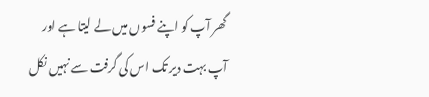گھر آپ کو اپنے فسوں میں لے لیتا ہے اور آپ بہت دیر تک اس کی گرفت سے نہیں نکل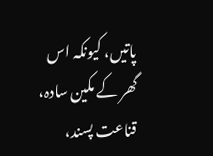پاتیں، کیونکہ اس گھر کے مکین سادہ، قناعت پسند،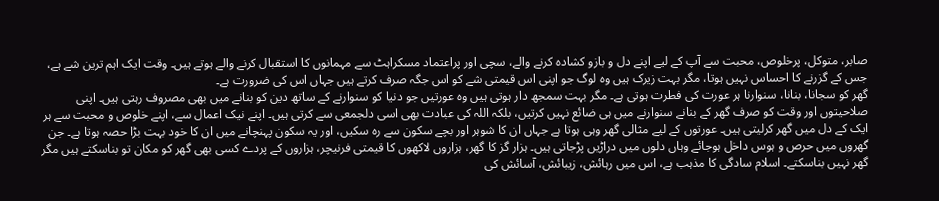صابر، متوکل، پرخلوص، محبت سے آپ کے لیے اپنے دل و بازو کشادہ کرنے والے، سچی اور پراعتماد مسکراہٹ سے مہمانوں کا استقبال کرنے والے ہوتے ہیں۔ وقت ایک اہم ترین شے ہے، جس کے گزرنے کا احساس نہیں ہوتا، مگر بہت زیرک ہیں وہ لوگ جو اپنی اس قیمتی شے کو اس جگہ صرف کرتے ہیں جہاں اس کی ضرورت ہے۔
گھر کو سجانا، بنانا، سنوارنا ہر عورت کی فطرت ہوتی ہے۔ مگر بہت سمجھ دار ہوتی ہیں وہ عورتیں جو دنیا کو سنوارنے کے ساتھ دین کو بنانے میں بھی مصروف رہتی ہیں۔ اپنی صلاحیتوں اور وقت کو صرف گھر کے بنانے سنوارنے میں ہی ضائع نہیں کرتیں، بلکہ اللہ کی عبادت بھی اسی دلجمعی سے کرتی ہیں۔ اپنے نیک اعمال سے، اپنے خلوص و محبت سے ہر ایک کے دل میں گھر کرلیتی ہیں۔ عورتوں کے لیے مثالی گھر وہی ہوتا ہے جہاں ان کا شوہر اور بچے سکون سے رہ سکیں، اور یہ سکون پہنچانے میں ان کا خود بہت بڑا حصہ ہوتا ہے۔ جن گھروں میں حرص و ہوس داخل ہوجائے وہاں دلوں میں دراڑیں پڑجاتی ہیں۔ ہزار گز کا گھر، ہزاروں لاکھوں کا قیمتی فرنیچر، ہزاروں کے پردے کسی بھی گھر کو مکان تو بناسکتے ہیں مگر گھر نہیں بناسکتے۔ اسلام سادگی کا مذہب ہے، اس میں رہائش، زیبائش، آسائش کی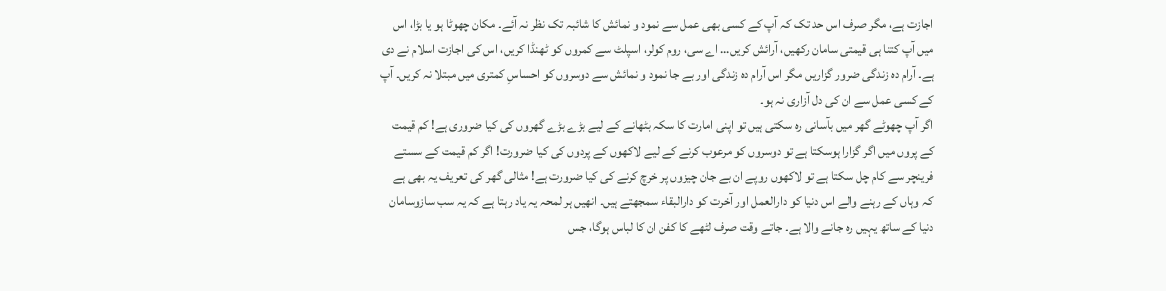اجازت ہے، مگر صرف اس حد تک کہ آپ کے کسی بھی عمل سے نمود و نمائش کا شائبہ تک نظر نہ آئے۔ مکان چھوٹا ہو یا بڑا، اس میں آپ کتنا ہی قیمتی سامان رکھیں، آرائش کریں… اے سی، روم کولر، اسپلٹ سے کمروں کو ٹھنڈا کریں، اس کی اجازت اسلام نے دی ہے۔ آرام دہ زندگی ضرور گزاریں مگر اس آرام دہ زندگی اور بے جا نمود و نمائش سے دوسروں کو احساسِ کمتری میں مبتلا نہ کریں۔ آپ کے کسی عمل سے ان کی دل آزاری نہ ہو۔
اگر آپ چھوٹے گھر میں بآسانی رہ سکتی ہیں تو اپنی امارت کا سکہ بٹھانے کے لیے بڑے بڑے گھروں کی کیا ضروری ہے! کم قیمت کے پروں میں اگر گزارا ہوسکتا ہے تو دوسروں کو مرعوب کرنے کے لیے لاکھوں کے پردوں کی کیا ضرورت! اگر کم قیمت کے سستے فرینچر سے کام چل سکتا ہے تو لاکھوں روپے ان بے جان چیزوں پر خرچ کرنے کی کیا ضرورت ہے! مثالی گھر کی تعریف یہ بھی ہے کہ وہاں کے رہنے والے اس دنیا کو دارالعمل اور آخرت کو دارالبقاء سمجھتے ہیں۔ انھیں ہر لمحہ یہ یاد رہتا ہے کہ یہ سب سازوسامان دنیا کے ساتھ یہیں رہ جانے والا ہے۔ جاتے وقت صرف لٹھے کا کفن ان کا لباس ہوگا، جس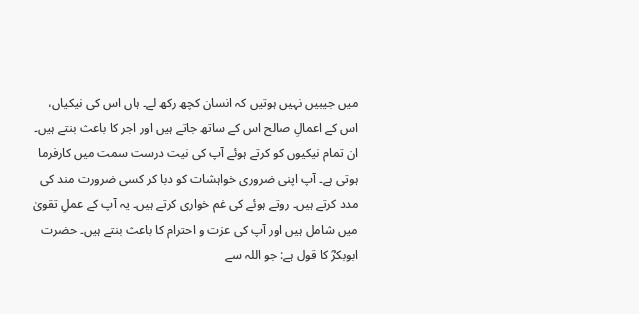میں جیبیں نہیں ہوتیں کہ انسان کچھ رکھ لے۔ ہاں اس کی نیکیاں، اس کے اعمالِ صالح اس کے ساتھ جاتے ہیں اور اجر کا باعث بنتے ہیں۔ ان تمام نیکیوں کو کرتے ہوئے آپ کی نیت درست سمت میں کارفرما ہوتی ہے۔ آپ اپنی ضروری خواہشات کو دبا کر کسی ضرورت مند کی مدد کرتے ہیں۔ روتے ہوئے کی غم خواری کرتے ہیں۔ یہ آپ کے عملِ تقویٰ میں شامل ہیں اور آپ کی عزت و احترام کا باعث بنتے ہیں۔ حضرت ابوبکرؓ کا قول ہے: جو اللہ سے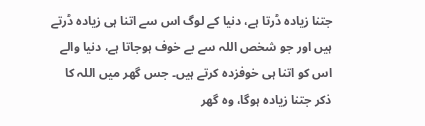جتنا زیادہ ڈرتا ہے، دنیا کے لوگ اس سے اتنا ہی زیادہ ڈرتے ہیں اور جو شخص اللہ سے بے خوف ہوجاتا ہے، دنیا والے اس کو اتنا ہی خوفزدہ کرتے ہیں۔ جس گھر میں اللہ کا ذکر جتنا زیادہ ہوگا، وہ گھر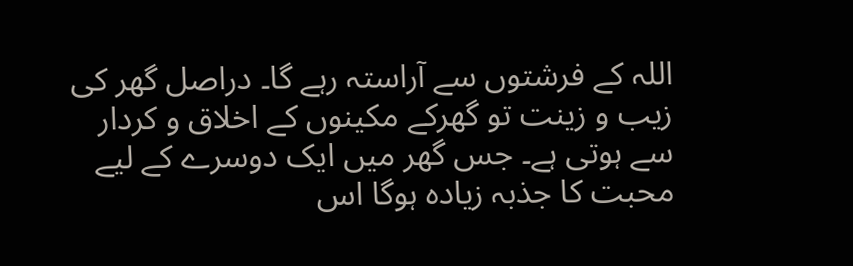اللہ کے فرشتوں سے آراستہ رہے گا۔ دراصل گھر کی زیب و زینت تو گھرکے مکینوں کے اخلاق و کردار سے ہوتی ہے۔ جس گھر میں ایک دوسرے کے لیے محبت کا جذبہ زیادہ ہوگا اس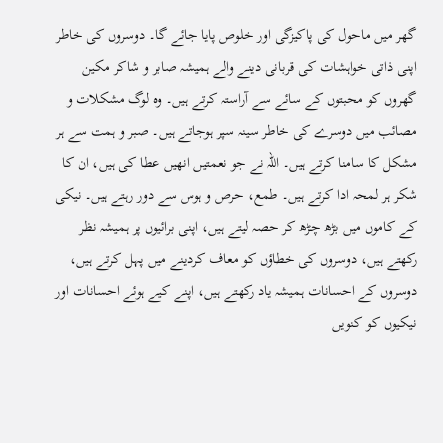گھر میں ماحول کی پاکیزگی اور خلوص پایا جائے گا۔ دوسروں کی خاطر اپنی ذاتی خواہشات کی قربانی دینے والے ہمیشہ صابر و شاکر مکین گھروں کو محبتوں کے سائے سے آراستہ کرتے ہیں۔ وہ لوگ مشکلات و مصائب میں دوسرے کی خاطر سینہ سپر ہوجاتے ہیں۔ صبر و ہمت سے ہر مشکل کا سامنا کرتے ہیں۔ اللہ نے جو نعمتیں انھیں عطا کی ہیں، ان کا شکر ہر لمحہ ادا کرتے ہیں۔ طمع، حرص و ہوس سے دور رہتے ہیں۔ نیکی کے کاموں میں بڑھ چڑھ کر حصہ لیتے ہیں، اپنی برائیوں پر ہمیشہ نظر رکھتے ہیں، دوسروں کی خطاؤں کو معاف کردینے میں پہل کرتے ہیں، دوسروں کے احسانات ہمیشہ یاد رکھتے ہیں، اپنے کیے ہوئے احسانات اور نیکیوں کو کنویں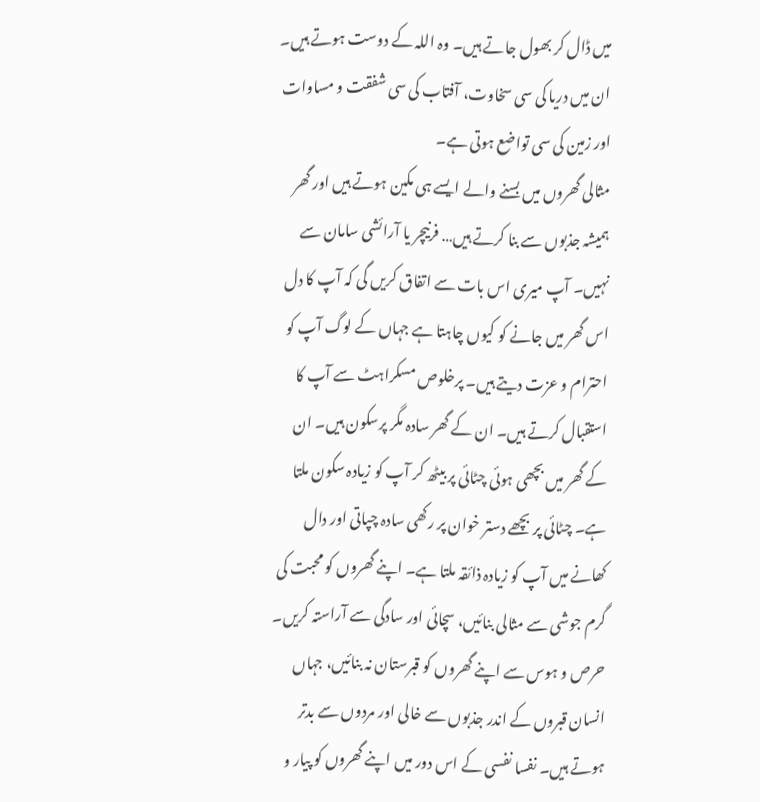میں ڈال کر بھول جاتے ہیں۔ وہ اللہ کے دوست ہوتے ہیں۔ ان میں دریا کی سی سخاوت، آفتاب کی سی شفقت و مساوات اور زمین کی سی تواضع ہوتی ہے۔
مثالی گھروں میں بسنے والے ایسے ہی مکین ہوتے ہیں اور گھر ہمیشہ جذبوں سے بنا کرتے ہیں… فرنیچر یا آرائشی سامان سے نہیں۔ آپ میری اس بات سے اتفاق کریں گی کہ آپ کا دل اس گھر میں جانے کو کیوں چاہتا ہے جہاں کے لوگ آپ کو احترام و عزت دیتے ہیں۔ پرخلوص مسکراہٹ سے آپ کا استقبال کرتے ہیں۔ ان کے گھر سادہ مگر پرسکون ہیں۔ ان کے گھر میں بچھی ہوئی چٹائی پر بیٹھ کر آپ کو زیادہ سکون ملتا ہے۔ چٹائی پر بچھے دستر خوان پر رکھی سادہ چپاتی اور دال کھانے میں آپ کو زیادہ ذائقہ ملتا ہے۔ اپنے گھروں کو محبت کی گرم جوشی سے مثالی بنائیں، سچائی اور سادگی سے آراستہ کریں۔ حرص و ہوس سے اپنے گھروں کو قبرستان نہ بنائیں، جہاں انسان قبروں کے اندر جذبوں سے خالی اور مردوں سے بدتر ہوتے ہیں۔ نفسا نفسی کے اس دور میں اپنے گھروں کو پیار و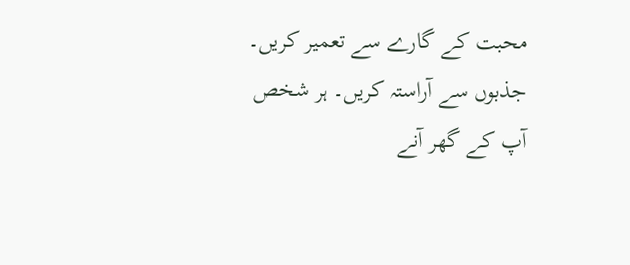محبت کے گارے سے تعمیر کریں۔ جذبوں سے آراستہ کریں۔ ہر شخص آپ کے گھر آنے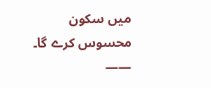میں سکون محسوس کرے گا۔
——